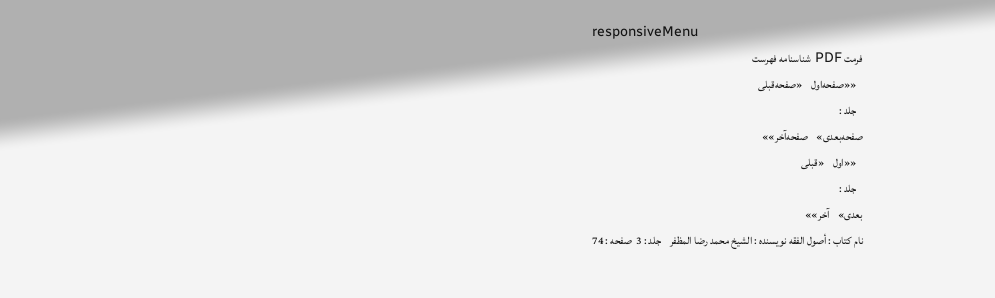responsiveMenu
فرمت PDF شناسنامه فهرست
   ««صفحه‌اول    «صفحه‌قبلی
   جلد :
صفحه‌بعدی»    صفحه‌آخر»»
   ««اول    «قبلی
   جلد :
بعدی»    آخر»»
نام کتاب : أصول الفقه نویسنده : الشيخ محمد رضا المظفر    جلد : 3  صفحه : 74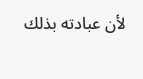لأن عبادته بذلك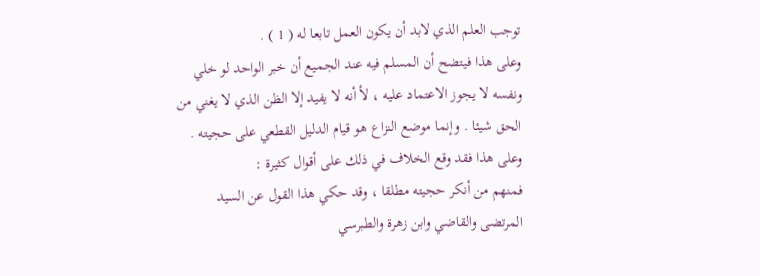توجب العلم الذي لابد أن يكون العمل تابعا له ( 1 ) .
وعلى هذا فيتضح أن المسلم فيه عند الجميع أن خبر الواحد لو خلي
ونفسه لا يجوز الاعتماد عليه ، لأ أنه لا يفيد إلا الظن الذي لا يغني من
الحق شيئا . وإنما موضع النزاع هو قيام الدليل القطعي على حجيته .
وعلى هذا فقد وقع الخلاف في ذلك على أقوال كثيرة :
فمنهم من أنكر حجيته مطلقا ، وقد حكي هذا القول عن السيد
المرتضى والقاضي وابن زهرة والطبرسي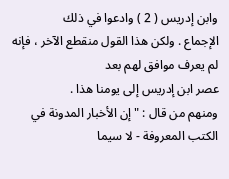وابن إدريس ( 2 ) وادعوا في ذلك
الإجماع . ولكن هذا القول منقطع الآخر ، فإنه لم يعرف موافق لهم بعد
عصر ابن إدريس إلى يومنا هذا .
ومنهم من قال : " إن الأخبار المدونة في الكتب المعروفة - لا سيما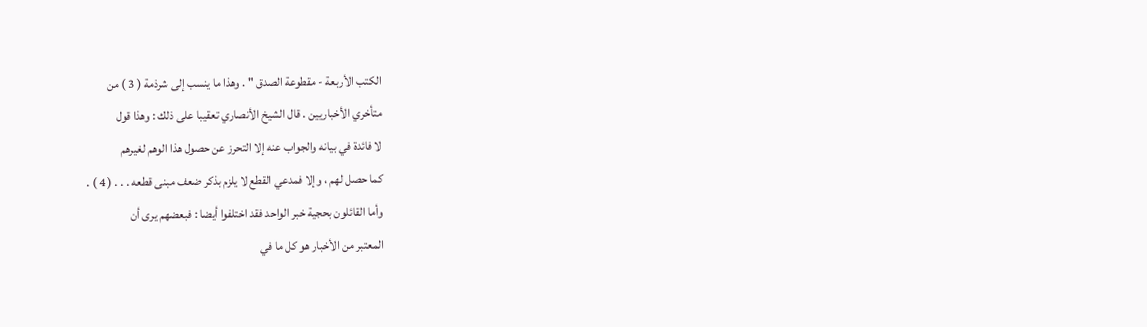الكتب الأربعة - مقطوعة الصدق " . وهذا ما ينسب إلى شرذمة ( 3 ) من
متأخري الأخباريين . قال الشيخ الأنصاري تعقيبا على ذلك : وهذا قول
لا فائدة في بيانه والجواب عنه إلا التحرز عن حصول هذا الوهم لغيرهم
كما حصل لهم ، وإلا فمدعي القطع لا يلزم بذكر ضعف مبنى قطعه . . . ( 4 ) .
وأما القائلون بحجية خبر الواحد فقد اختلفوا أيضا : فبعضهم يرى أن
المعتبر من الأخبار هو كل ما في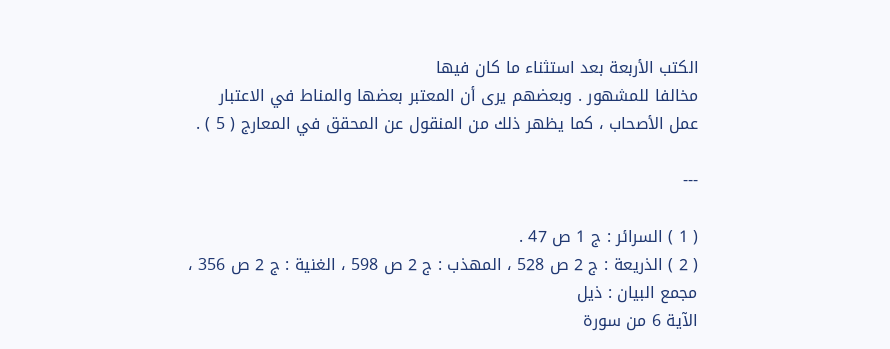الكتب الأربعة بعد استثناء ما كان فيها
مخالفا للمشهور . وبعضهم يرى أن المعتبر بعضها والمناط في الاعتبار
عمل الأصحاب ، كما يظهر ذلك من المنقول عن المحقق في المعارج ( 5 ) .

---

( 1 ) السرائر : ج 1 ص 47 .
( 2 ) الذريعة : ج 2 ص 528 ، المهذب : ج 2 ص 598 ، الغنية : ج 2 ص 356 ، مجمع البيان : ذيل
الآية 6 من سورة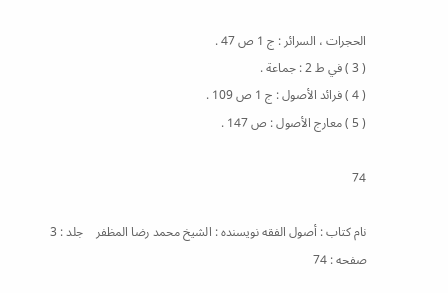الحجرات ، السرائر : ج 1 ص 47 .
( 3 ) في ط 2 : جماعة .
( 4 ) فرائد الأصول : ج 1 ص 109 .
( 5 ) معارج الأصول : ص 147 .

74

نام کتاب : أصول الفقه نویسنده : الشيخ محمد رضا المظفر    جلد : 3  صفحه : 74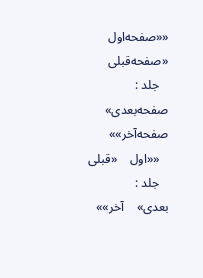««صفحه‌اول    «صفحه‌قبلی
   جلد :
صفحه‌بعدی»    صفحه‌آخر»»
   ««اول    «قبلی
   جلد :
بعدی»    آخر»»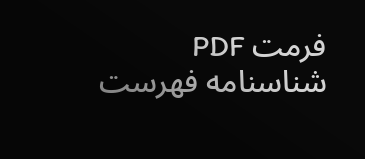فرمت PDF شناسنامه فهرست